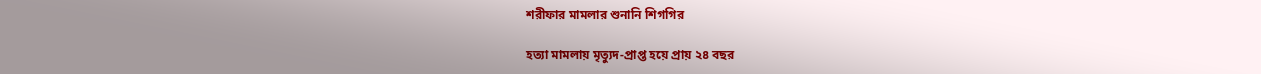শরীফার মামলার শুনানি শিগগির

হত্যা মামলায় মৃত্যুদ-প্রাপ্ত হয়ে প্রায় ২৪ বছর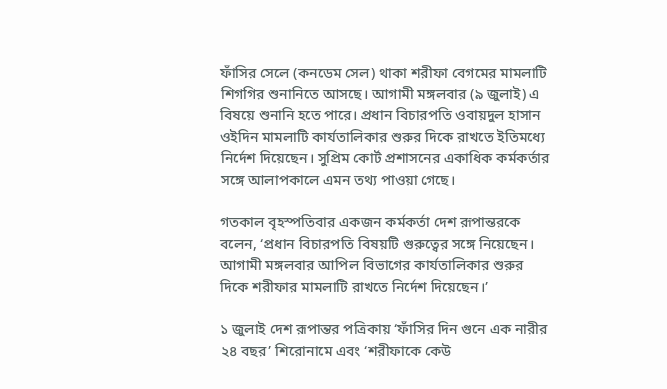ফাঁসির সেলে (কনডেম সেল) থাকা শরীফা বেগমের মামলাটি শিগগির শুনানিতে আসছে। আগামী মঙ্গলবার (৯ জুলাই) এ বিষয়ে শুনানি হতে পারে। প্রধান বিচারপতি ওবায়দুল হাসান ওইদিন মামলাটি কার্যতালিকার শুরুর দিকে রাখতে ইতিমধ্যে নির্দেশ দিয়েছেন। সুপ্রিম কোর্ট প্রশাসনের একাধিক কর্মকর্তার সঙ্গে আলাপকালে এমন তথ্য পাওয়া গেছে।

গতকাল বৃহস্পতিবার একজন কর্মকর্তা দেশ রূপান্তরকে বলেন, ‘প্রধান বিচারপতি বিষয়টি গুরুত্বের সঙ্গে নিয়েছেন। আগামী মঙ্গলবার আপিল বিভাগের কার্যতালিকার শুরুর দিকে শরীফার মামলাটি রাখতে নির্দেশ দিয়েছেন।’

১ জুলাই দেশ রূপান্তর পত্রিকায় ‘ফাঁসির দিন গুনে এক নারীর ২৪ বছর’ শিরোনামে এবং ‘শরীফাকে কেউ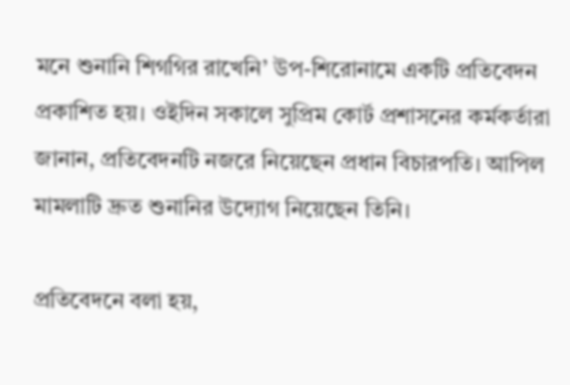মনে শুনানি শিগগির রাখেনি’ উপ-শিরোনামে একটি প্রতিবেদন প্রকাশিত হয়। ওইদিন সকালে সুপ্রিম কোর্ট প্রশাসনের কর্মকর্তারা জানান, প্রতিবেদনটি নজরে নিয়েছেন প্রধান বিচারপতি। আপিল মামলাটি দ্রুত শুনানির উদ্যোগ নিয়েছেন তিনি।

প্রতিবেদনে বলা হয়,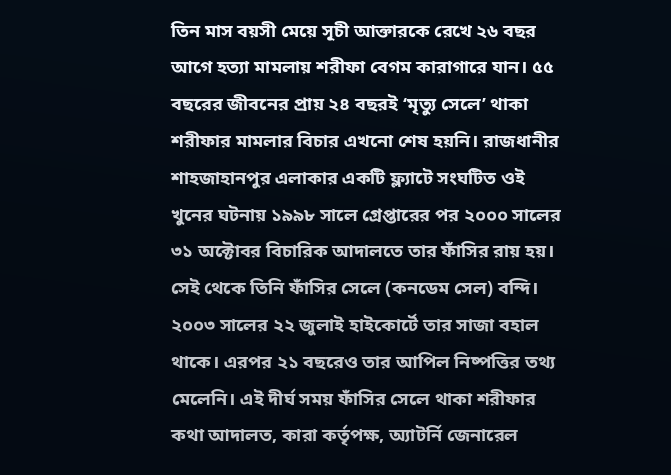তিন মাস বয়সী মেয়ে সূচী আক্তারকে রেখে ২৬ বছর আগে হত্যা মামলায় শরীফা বেগম কারাগারে যান। ৫৫ বছরের জীবনের প্রায় ২৪ বছরই ‘মৃত্যু সেলে’ থাকা শরীফার মামলার বিচার এখনো শেষ হয়নি। রাজধানীর শাহজাহানপুর এলাকার একটি ফ্ল্যাটে সংঘটিত ওই খুনের ঘটনায় ১৯৯৮ সালে গ্রেপ্তারের পর ২০০০ সালের ৩১ অক্টোবর বিচারিক আদালতে তার ফাঁসির রায় হয়। সেই থেকে তিনি ফাঁসির সেলে (কনডেম সেল) বন্দি। ২০০৩ সালের ২২ জুলাই হাইকোর্টে তার সাজা বহাল থাকে। এরপর ২১ বছরেও তার আপিল নিষ্পত্তির তথ্য মেলেনি। এই দীর্ঘ সময় ফাঁসির সেলে থাকা শরীফার কথা আদালত, কারা কর্তৃপক্ষ, অ্যাটর্নি জেনারেল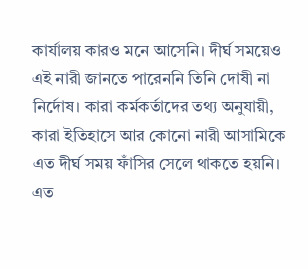কার্যালয় কারও মনে আসেনি। দীর্ঘ সময়েও এই নারী জানতে পারেননি তিনি দোষী না নির্দোষ। কারা কর্মকর্তাদের তথ্য অনুযায়ী, কারা ইতিহাসে আর কোনো নারী আসামিকে এত দীর্ঘ সময় ফাঁসির সেলে থাকতে হয়নি। এত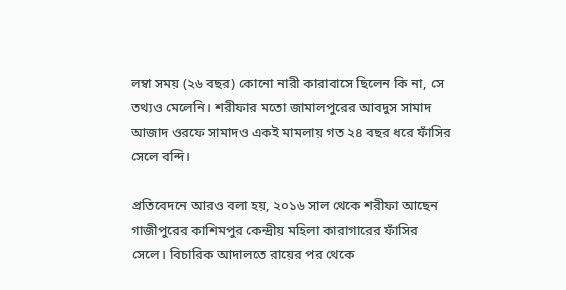লম্বা সময় (২৬ বছর) কোনো নারী কারাবাসে ছিলেন কি না, সে তথ্যও মেলেনি। শরীফার মতো জামালপুরের আবদুস সামাদ আজাদ ওরফে সামাদও একই মামলায় গত ২৪ বছর ধরে ফাঁসির সেলে বন্দি।

প্রতিবেদনে আরও বলা হয়, ২০১৬ সাল থেকে শরীফা আছেন গাজীপুরের কাশিমপুর কেন্দ্রীয় মহিলা কারাগারের ফাঁসির সেলে। বিচারিক আদালতে রায়ের পর থেকে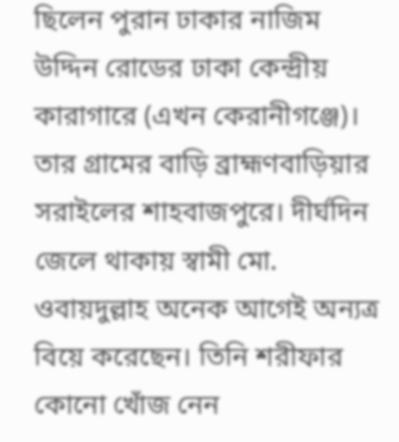ছিলেন পুরান ঢাকার নাজিম উদ্দিন রোডের ঢাকা কেন্দ্রীয় কারাগারে (এখন কেরানীগঞ্জে)। তার গ্রামের বাড়ি ব্রাহ্মণবাড়িয়ার সরাইলের শাহবাজপুরে। দীর্ঘদিন জেলে থাকায় স্বামী মো. ওবায়দুল্লাহ অনেক আগেই অন্যত্র বিয়ে করেছেন। তিনি শরীফার কোনো খোঁজ নেন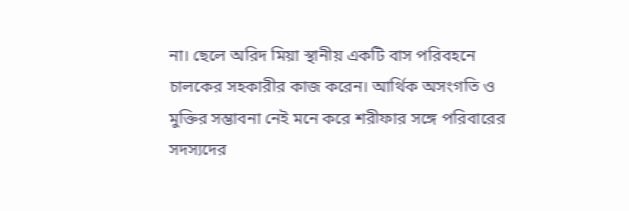না। ছেলে অরিদ মিয়া স্থানীয় একটি বাস পরিবহনে চালকের সহকারীর কাজ করেন। আর্থিক অসংগতি ও মুক্তির সম্ভাবনা নেই মনে করে শরীফার সঙ্গে পরিবারের সদস্যদের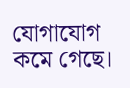যোগাযোগ কমে গেছে।